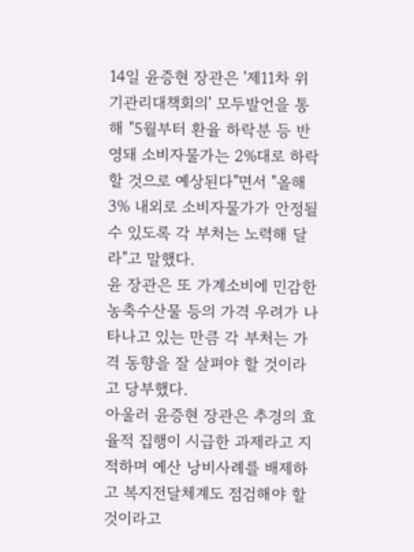14일 윤증현 장관은 '제11차 위기관리대책회의' 모두발언을 통해 "5월부터 환율 하락분 등 반영돼 소비자물가는 2%대로 하락할 것으로 예상된다"면서 "올해 3% 내외로 소비자물가가 안정될 수 있도록 각 부처는 노력해 달라"고 말했다.
윤 장관은 또 가계소비에 민감한 농축수산물 등의 가격 우려가 나타나고 있는 만큼 각 부처는 가격 동향을 잘 살펴야 할 것이라고 당부했다.
아울러 윤증현 장관은 추경의 효율적 집행이 시급한 과제라고 지적하며 예산 낭비사례를 배제하고 복지전달체계도 점검해야 할 것이라고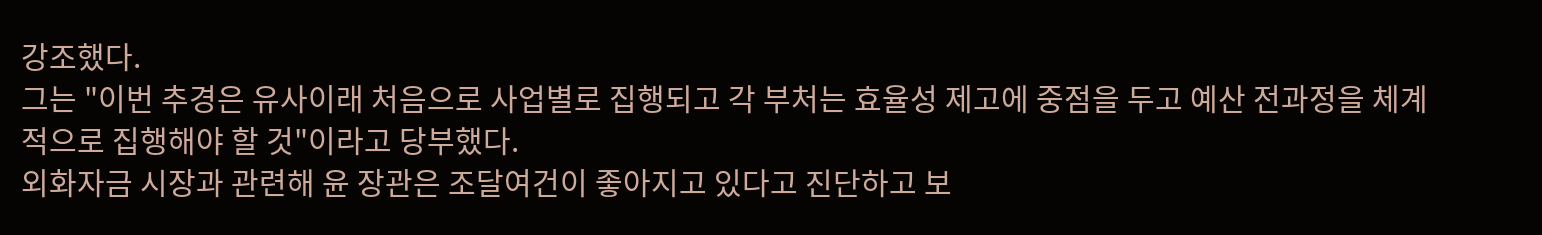강조했다.
그는 "이번 추경은 유사이래 처음으로 사업별로 집행되고 각 부처는 효율성 제고에 중점을 두고 예산 전과정을 체계적으로 집행해야 할 것"이라고 당부했다.
외화자금 시장과 관련해 윤 장관은 조달여건이 좋아지고 있다고 진단하고 보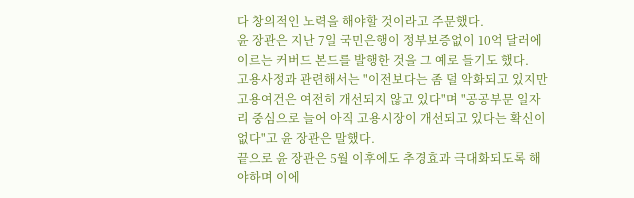다 창의적인 노력을 해야할 것이라고 주문했다.
윤 장관은 지난 7일 국민은행이 정부보증없이 10억 달러에 이르는 커버드 본드를 발행한 것을 그 예로 들기도 했다.
고용사정과 관련해서는 "이전보다는 좀 덜 악화되고 있지만 고용여건은 여전히 개선되지 않고 있다"며 "공공부문 일자리 중심으로 늘어 아직 고용시장이 개선되고 있다는 확신이 없다"고 윤 장관은 말했다.
끝으로 윤 장관은 5월 이후에도 추경효과 극대화되도록 해야하며 이에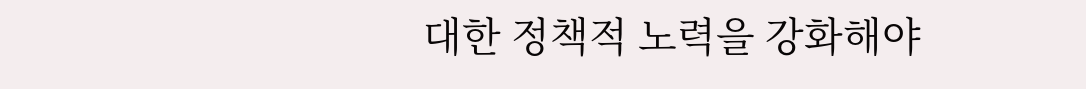대한 정책적 노력을 강화해야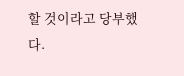할 것이라고 당부했다.